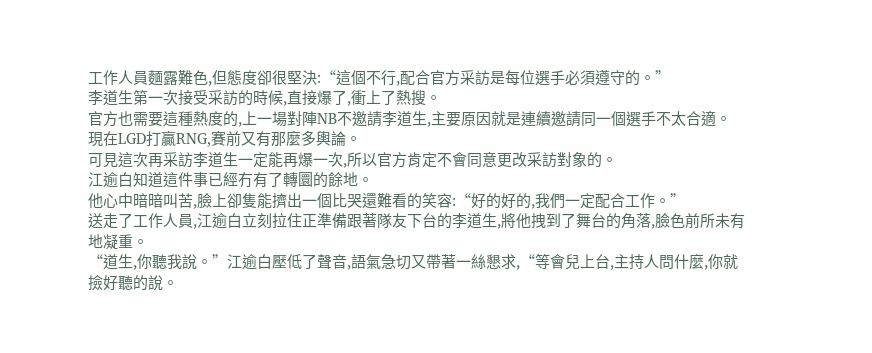工作人員麵露難色,但態度卻很堅決:“這個不行,配合官方采訪是每位選手必須遵守的。”
李道生第一次接受采訪的時候,直接爆了,衝上了熱搜。
官方也需要這種熱度的,上一場對陣NB不邀請李道生,主要原因就是連續邀請同一個選手不太合適。
現在LGD打贏RNG,賽前又有那麼多輿論。
可見這次再采訪李道生一定能再爆一次,所以官方肯定不會同意更改采訪對象的。
江逾白知道這件事已經冇有了轉圜的餘地。
他心中暗暗叫苦,臉上卻隻能擠出一個比哭還難看的笑容:“好的好的,我們一定配合工作。”
送走了工作人員,江逾白立刻拉住正準備跟著隊友下台的李道生,將他拽到了舞台的角落,臉色前所未有地凝重。
“道生,你聽我說。”江逾白壓低了聲音,語氣急切又帶著一絲懇求,“等會兒上台,主持人問什麼,你就撿好聽的說。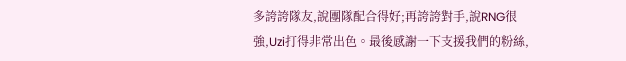多誇誇隊友,說團隊配合得好;再誇誇對手,說RNG很強,Uzi打得非常出色。最後感謝一下支援我們的粉絲,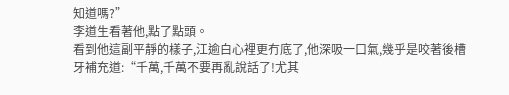知道嗎?”
李道生看著他,點了點頭。
看到他這副平靜的樣子,江逾白心裡更冇底了,他深吸一口氣,幾乎是咬著後槽牙補充道:“千萬,千萬不要再亂說話了!尤其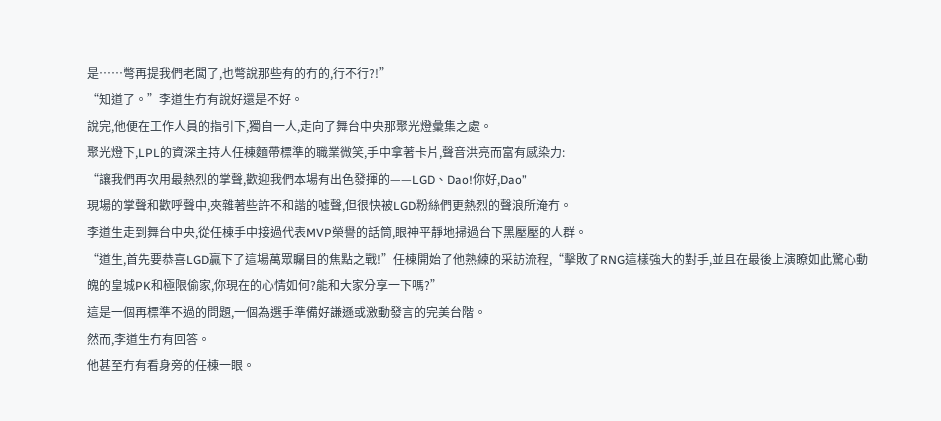是……彆再提我們老闆了,也彆說那些有的冇的,行不行?!”
“知道了。”李道生冇有說好還是不好。
說完,他便在工作人員的指引下,獨自一人,走向了舞台中央那聚光燈彙集之處。
聚光燈下,LPL的資深主持人任棟麵帶標準的職業微笑,手中拿著卡片,聲音洪亮而富有感染力:
“讓我們再次用最熱烈的掌聲,歡迎我們本場有出色發揮的——LGD、Dao!你好,Dao”
現場的掌聲和歡呼聲中,夾雜著些許不和諧的噓聲,但很快被LGD粉絲們更熱烈的聲浪所淹冇。
李道生走到舞台中央,從任棟手中接過代表MVP榮譽的話筒,眼神平靜地掃過台下黑壓壓的人群。
“道生,首先要恭喜LGD贏下了這場萬眾矚目的焦點之戰!”任棟開始了他熟練的采訪流程,“擊敗了RNG這樣強大的對手,並且在最後上演瞭如此驚心動魄的皇城PK和極限偷家,你現在的心情如何?能和大家分享一下嗎?”
這是一個再標準不過的問題,一個為選手準備好謙遜或激動發言的完美台階。
然而,李道生冇有回答。
他甚至冇有看身旁的任棟一眼。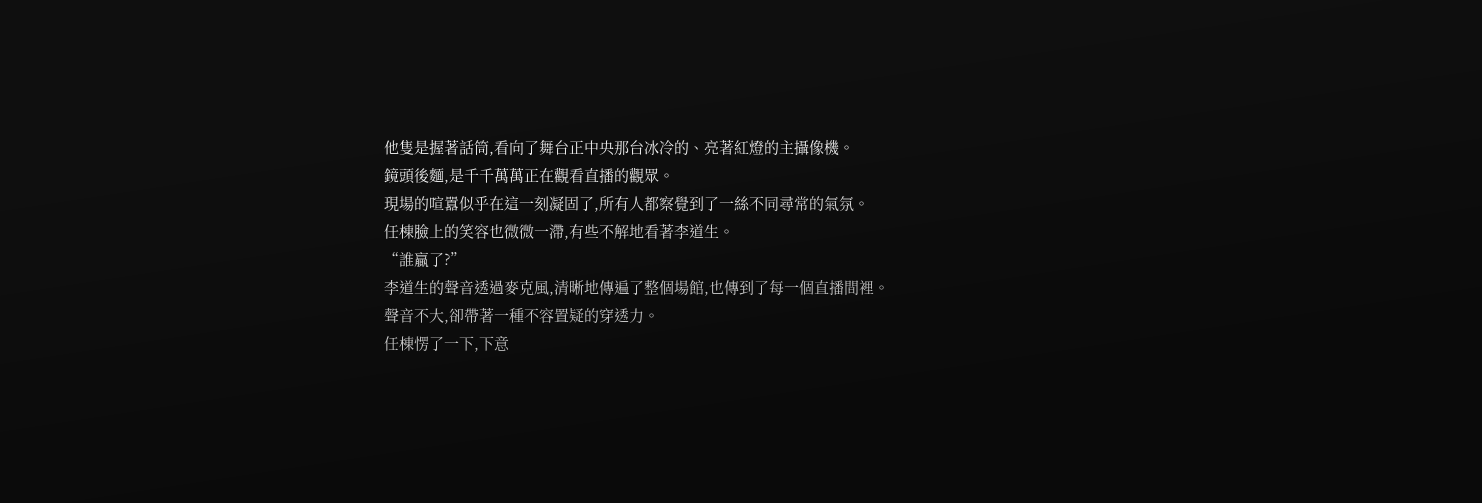他隻是握著話筒,看向了舞台正中央那台冰冷的、亮著紅燈的主攝像機。
鏡頭後麵,是千千萬萬正在觀看直播的觀眾。
現場的喧囂似乎在這一刻凝固了,所有人都察覺到了一絲不同尋常的氣氛。
任棟臉上的笑容也微微一滯,有些不解地看著李道生。
“誰贏了?”
李道生的聲音透過麥克風,清晰地傳遍了整個場館,也傳到了每一個直播間裡。
聲音不大,卻帶著一種不容置疑的穿透力。
任棟愣了一下,下意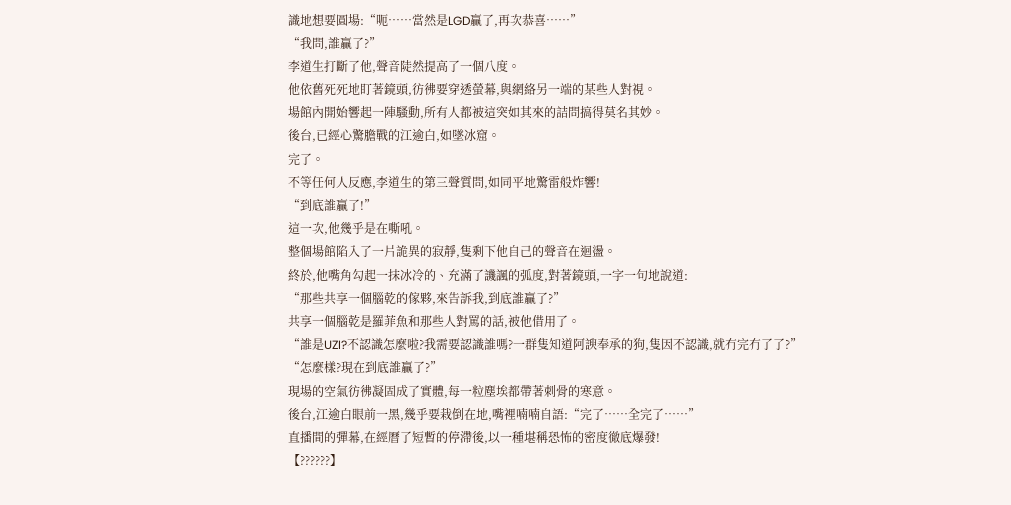識地想要圓場:“呃……當然是LGD贏了,再次恭喜……”
“我問,誰贏了?”
李道生打斷了他,聲音陡然提高了一個八度。
他依舊死死地盯著鏡頭,彷彿要穿透螢幕,與網絡另一端的某些人對視。
場館內開始響起一陣騷動,所有人都被這突如其來的詰問搞得莫名其妙。
後台,已經心驚膽戰的江逾白,如墜冰窟。
完了。
不等任何人反應,李道生的第三聲質問,如同平地驚雷般炸響!
“到底誰贏了!”
這一次,他幾乎是在嘶吼。
整個場館陷入了一片詭異的寂靜,隻剩下他自己的聲音在迴盪。
終於,他嘴角勾起一抹冰冷的、充滿了譏諷的弧度,對著鏡頭,一字一句地說道:
“那些共享一個腦乾的傢夥,來告訴我,到底誰贏了?”
共享一個腦乾是羅菲魚和那些人對罵的話,被他借用了。
“誰是UZI?不認識怎麼啦?我需要認識誰嗎?一群隻知道阿諛奉承的狗,隻因不認識,就冇完冇了了?”
“怎麼樣?現在到底誰贏了?”
現場的空氣彷彿凝固成了實體,每一粒塵埃都帶著刺骨的寒意。
後台,江逾白眼前一黑,幾乎要栽倒在地,嘴裡喃喃自語:“完了……全完了……”
直播間的彈幕,在經曆了短暫的停滯後,以一種堪稱恐怖的密度徹底爆發!
【??????】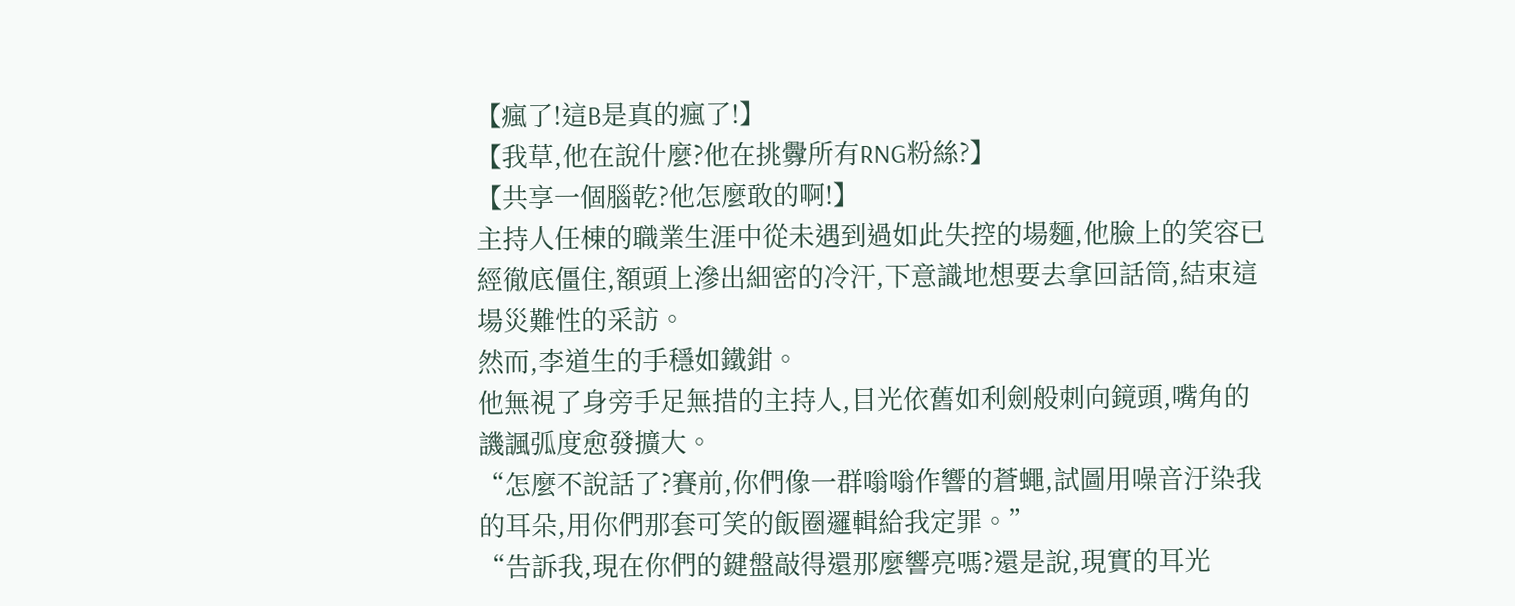【瘋了!這B是真的瘋了!】
【我草,他在說什麼?他在挑釁所有RNG粉絲?】
【共享一個腦乾?他怎麼敢的啊!】
主持人任棟的職業生涯中從未遇到過如此失控的場麵,他臉上的笑容已經徹底僵住,額頭上滲出細密的冷汗,下意識地想要去拿回話筒,結束這場災難性的采訪。
然而,李道生的手穩如鐵鉗。
他無視了身旁手足無措的主持人,目光依舊如利劍般刺向鏡頭,嘴角的譏諷弧度愈發擴大。
“怎麼不說話了?賽前,你們像一群嗡嗡作響的蒼蠅,試圖用噪音汙染我的耳朵,用你們那套可笑的飯圈邏輯給我定罪。”
“告訴我,現在你們的鍵盤敲得還那麼響亮嗎?還是說,現實的耳光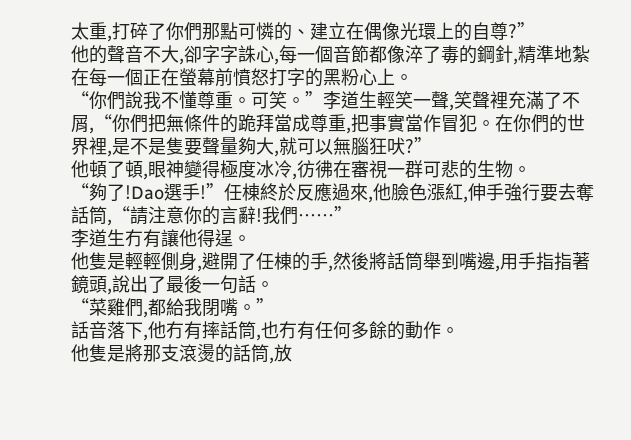太重,打碎了你們那點可憐的、建立在偶像光環上的自尊?”
他的聲音不大,卻字字誅心,每一個音節都像淬了毒的鋼針,精準地紮在每一個正在螢幕前憤怒打字的黑粉心上。
“你們說我不懂尊重。可笑。”李道生輕笑一聲,笑聲裡充滿了不屑,“你們把無條件的跪拜當成尊重,把事實當作冒犯。在你們的世界裡,是不是隻要聲量夠大,就可以無腦狂吠?”
他頓了頓,眼神變得極度冰冷,彷彿在審視一群可悲的生物。
“夠了!Dao選手!”任棟終於反應過來,他臉色漲紅,伸手強行要去奪話筒,“請注意你的言辭!我們……”
李道生冇有讓他得逞。
他隻是輕輕側身,避開了任棟的手,然後將話筒舉到嘴邊,用手指指著鏡頭,說出了最後一句話。
“菜雞們,都給我閉嘴。”
話音落下,他冇有摔話筒,也冇有任何多餘的動作。
他隻是將那支滾燙的話筒,放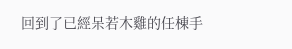回到了已經呆若木雞的任棟手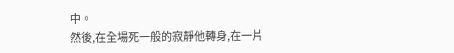中。
然後,在全場死一般的寂靜他轉身,在一片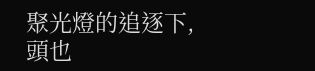聚光燈的追逐下,頭也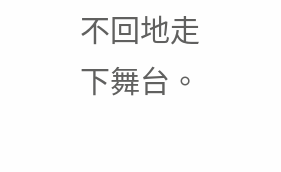不回地走下舞台。